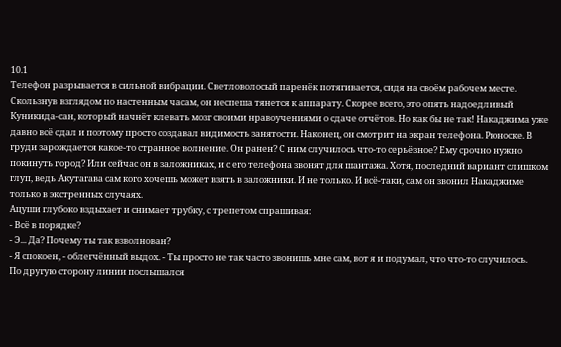10.1
Телефон разрывается в сильной вибрации. Светловолосый паренёк потягивается, сидя на своём рабочем месте. Скользнув взглядом по настенным часам, он неспеша тянется к аппарату. Скорее всего, это опять надоедливый Куникида-сан, который начнёт клевать мозг своими нравоучениями о сдаче отчётов. Но как бы не так! Накаджима уже давно всё сдал и поэтому просто создавал видимость занятости. Наконец, он смотрит на экран телефона. Рюноске. В груди зарождается какое-то странное волнение. Он ранен? С ним случилось что-то серьёзное? Ему срочно нужно покинуть город? Или сейчас он в заложниках, и с его телефона звонят для шантажа. Хотя, последний вариант слишком глуп, ведь Акутагава сам кого хочешь может взять в заложники. И не только. И всё-таки, сам он звонил Накаджиме только в экстренных случаях.
Ацуши глубоко вздыхает и снимает трубку, с трепетом спрашивая:
- Всё в порядке?
- Э... Да? Почему ты так взволнован?
- Я спокоен, - облегчённый выдох. - Ты просто не так часто звонишь мне сам, вот я и подумал, что что-то случилось.
По другую сторону линии послышался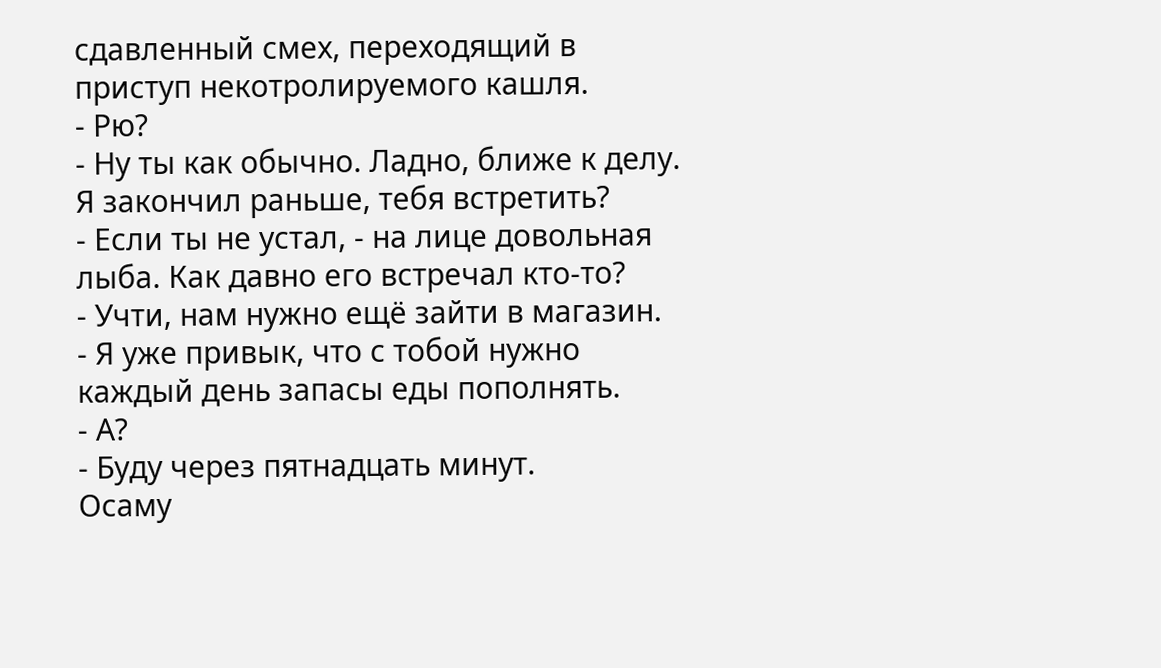сдавленный смех, переходящий в приступ некотролируемого кашля.
- Рю?
- Ну ты как обычно. Ладно, ближе к делу. Я закончил раньше, тебя встретить?
- Если ты не устал, - на лице довольная лыба. Как давно его встречал кто-то?
- Учти, нам нужно ещё зайти в магазин.
- Я уже привык, что с тобой нужно каждый день запасы еды пополнять.
- А?
- Буду через пятнадцать минут.
Осаму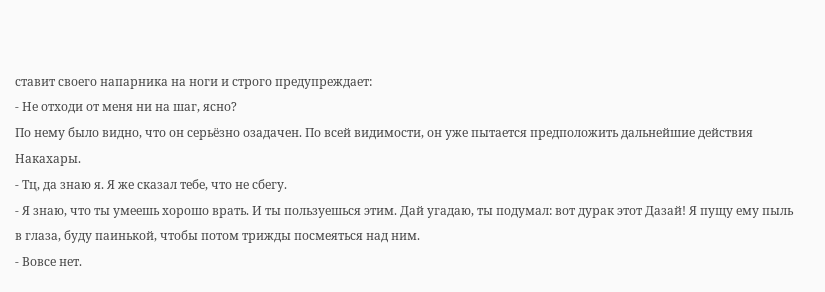ставит своего напарника на ноги и строго предупреждает:
- Не отходи от меня ни на шаг, ясно?
По нему было видно, что он серьёзно озадачен. По всей видимости, он уже пытается предположить дальнейшие действия Накахары.
- Тц, да знаю я. Я же сказал тебе, что не сбегу.
- Я знаю, что ты умеешь хорошо врать. И ты пользуешься этим. Дай угадаю, ты подумал: вот дурак этот Дазай! Я пущу ему пыль в глаза, буду паинькой, чтобы потом трижды посмеяться над ним.
- Вовсе нет.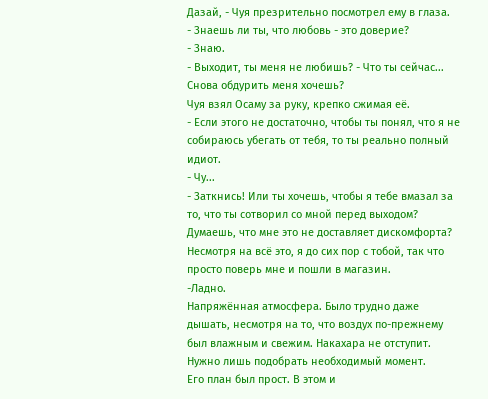Дазай, - Чуя презрительно посмотрел ему в глаза.
- Знаешь ли ты, что любовь - это доверие?
- Знаю.
- Выходит, ты меня не любишь? - Что ты сейчас... Снова обдурить меня хочешь?
Чуя взял Осаму за руку, крепко сжимая её.
- Если этого не достаточно, чтобы ты понял, что я не собираюсь убегать от тебя, то ты реально полный идиот.
- Чу...
- Заткнись! Или ты хочешь, чтобы я тебе вмазал за то, что ты сотворил со мной перед выходом? Думаешь, что мне это не доставляет дискомфорта? Несмотря на всё это, я до сих пор с тобой, так что просто поверь мне и пошли в магазин.
-Ладно.
Напряжённая атмосфера. Было трудно даже дышать, несмотря на то, что воздух по-прежнему был влажным и свежим. Накахара не отступит. Нужно лишь подобрать необходимый момент.
Его план был прост. В этом и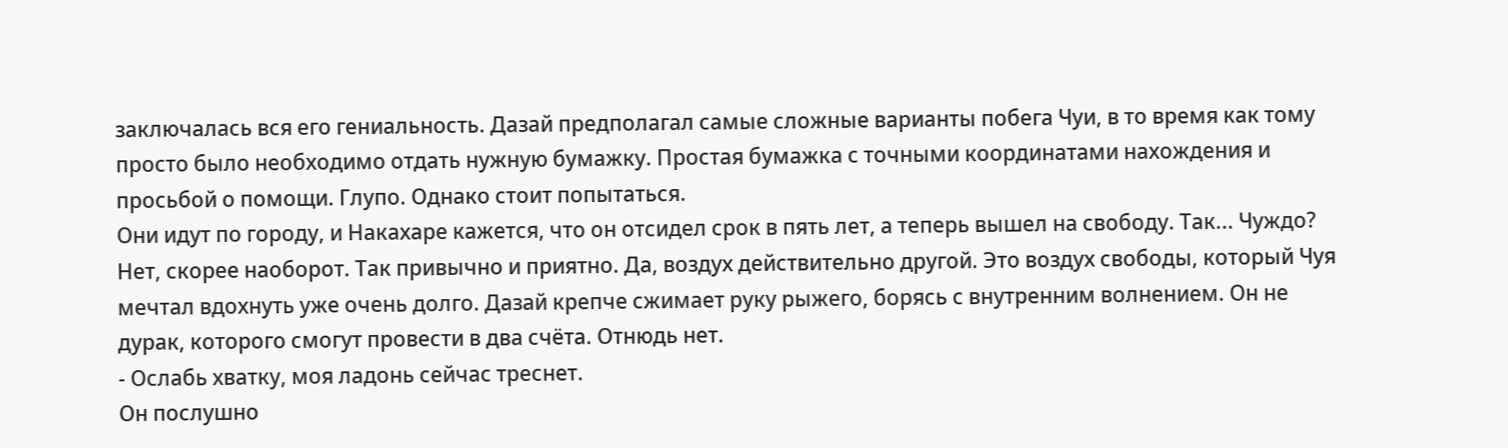заключалась вся его гениальность. Дазай предполагал самые сложные варианты побега Чуи, в то время как тому просто было необходимо отдать нужную бумажку. Простая бумажка с точными координатами нахождения и просьбой о помощи. Глупо. Однако стоит попытаться.
Они идут по городу, и Накахаре кажется, что он отсидел срок в пять лет, а теперь вышел на свободу. Так... Чуждо? Нет, скорее наоборот. Так привычно и приятно. Да, воздух действительно другой. Это воздух свободы, который Чуя мечтал вдохнуть уже очень долго. Дазай крепче сжимает руку рыжего, борясь с внутренним волнением. Он не дурак, которого смогут провести в два счёта. Отнюдь нет.
- Ослабь хватку, моя ладонь сейчас треснет.
Он послушно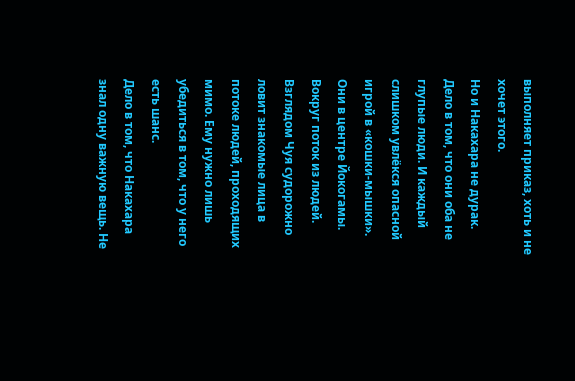выполняет приказ, хоть и не хочет этого.
Но и Накахара не дурак. Дело в том, что они оба не глупые люди. И каждый слишком увлёкся опасной игрой в «кошки-мышки».
Они в центре Йокогамы. Вокруг поток из людей. Взглядом Чуя судорожно ловит знакомые лица в потоке людей, проходящих мимо. Ему нужно лишь убедиться в том, что у него есть шанс.
Дело в том, что Накахара знал одну важную вещь. Не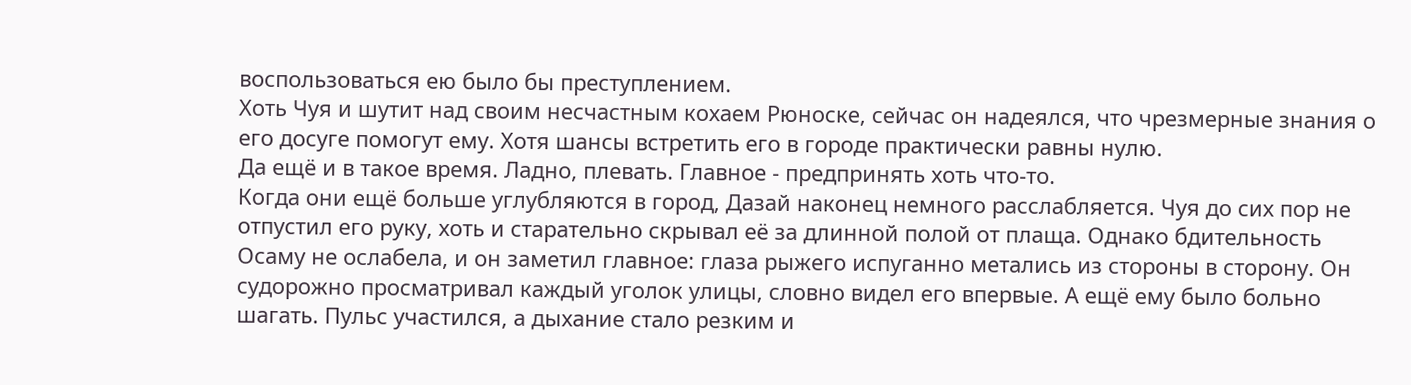воспользоваться ею было бы преступлением.
Хоть Чуя и шутит над своим несчастным кохаем Рюноске, сейчас он надеялся, что чрезмерные знания о его досуге помогут ему. Хотя шансы встретить его в городе практически равны нулю.
Да ещё и в такое время. Ладно, плевать. Главное - предпринять хоть что-то.
Когда они ещё больше углубляются в город, Дазай наконец немного расслабляется. Чуя до сих пор не отпустил его руку, хоть и старательно скрывал её за длинной полой от плаща. Однако бдительность Осаму не ослабела, и он заметил главное: глаза рыжего испуганно метались из стороны в сторону. Он судорожно просматривал каждый уголок улицы, словно видел его впервые. А ещё ему было больно шагать. Пульс участился, а дыхание стало резким и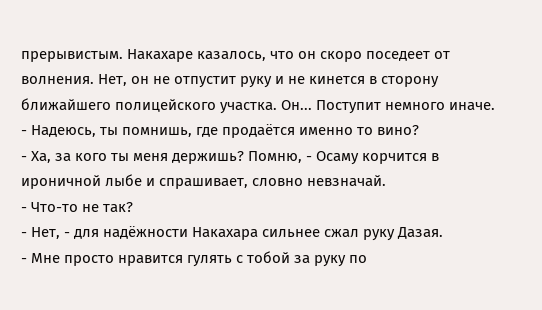прерывистым. Накахаре казалось, что он скоро поседеет от волнения. Нет, он не отпустит руку и не кинется в сторону ближайшего полицейского участка. Он... Поступит немного иначе.
- Надеюсь, ты помнишь, где продаётся именно то вино?
- Ха, за кого ты меня держишь? Помню, - Осаму корчится в ироничной лыбе и спрашивает, словно невзначай.
- Что-то не так?
- Нет, - для надёжности Накахара сильнее сжал руку Дазая.
- Мне просто нравится гулять с тобой за руку по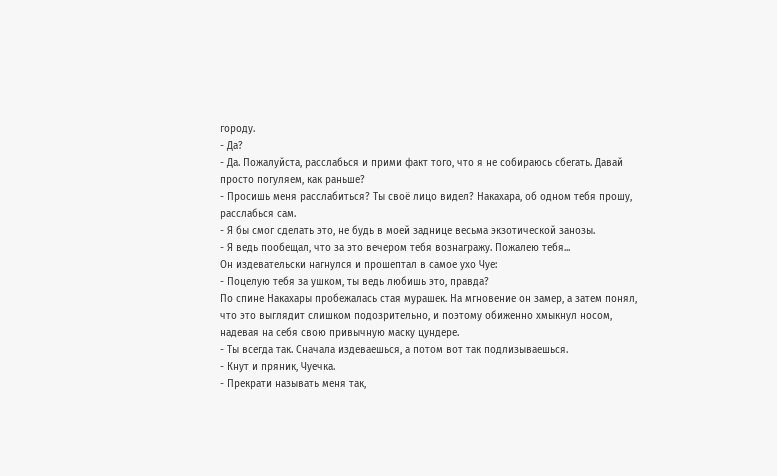городу.
- Да?
- Да. Пожалуйста, расслабься и прими факт того, что я не собираюсь сбегать. Давай просто погуляем, как раньше?
- Просишь меня расслабиться? Ты своё лицо видел? Накахара, об одном тебя прошу, расслабься сам.
- Я бы смог сделать это, не будь в моей заднице весьма экзотической занозы.
- Я ведь пообещал, что за это вечером тебя вознагражу. Пожалею тебя...
Он издевательски нагнулся и прошептал в самое ухо Чуе:
- Поцелую тебя за ушком, ты ведь любишь это, правда?
По спине Накахары пробежалась стая мурашек. На мгновение он замер, а затем понял, что это выглядит слишком подозрительно, и поэтому обиженно хмыкнул носом, надевая на себя свою привычную маску цундере.
- Ты всегда так. Сначала издеваешься, а потом вот так подлизываешься.
- Кнут и пряник, Чуечка.
- Прекрати называть меня так,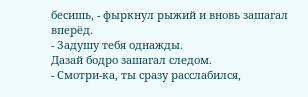бесишь, - фыркнул рыжий и вновь зашагал вперёд.
- Задушу тебя однажды.
Дазай бодро зашагал следом.
- Смотри-ка, ты сразу расслабился,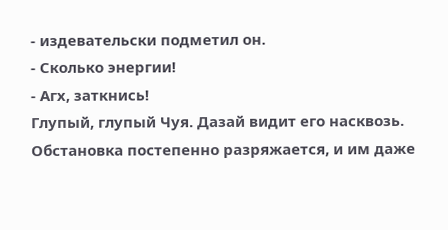- издевательски подметил он.
- Сколько энергии!
- Агх, заткнись!
Глупый, глупый Чуя. Дазай видит его насквозь.
Обстановка постепенно разряжается, и им даже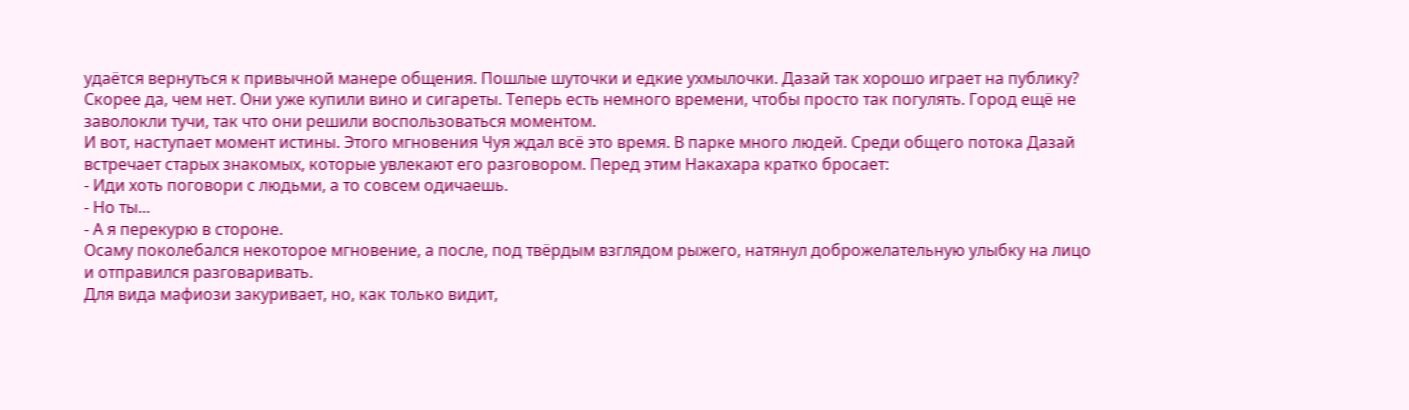удаётся вернуться к привычной манере общения. Пошлые шуточки и едкие ухмылочки. Дазай так хорошо играет на публику? Скорее да, чем нет. Они уже купили вино и сигареты. Теперь есть немного времени, чтобы просто так погулять. Город ещё не заволокли тучи, так что они решили воспользоваться моментом.
И вот, наступает момент истины. Этого мгновения Чуя ждал всё это время. В парке много людей. Среди общего потока Дазай встречает старых знакомых, которые увлекают его разговором. Перед этим Накахара кратко бросает:
- Иди хоть поговори с людьми, а то совсем одичаешь.
- Но ты...
- А я перекурю в стороне.
Осаму поколебался некоторое мгновение, а после, под твёрдым взглядом рыжего, натянул доброжелательную улыбку на лицо и отправился разговаривать.
Для вида мафиози закуривает, но, как только видит,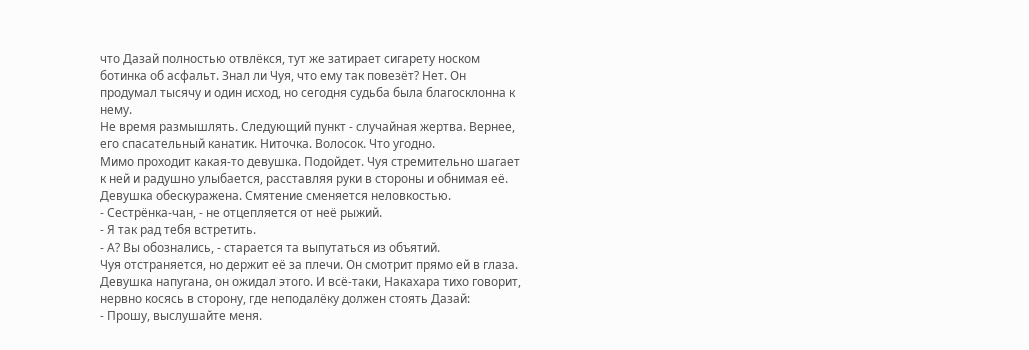что Дазай полностью отвлёкся, тут же затирает сигарету носком ботинка об асфальт. Знал ли Чуя, что ему так повезёт? Нет. Он продумал тысячу и один исход, но сегодня судьба была благосклонна к нему.
Не время размышлять. Следующий пункт - случайная жертва. Вернее, его спасательный канатик. Ниточка. Волосок. Что угодно.
Мимо проходит какая-то девушка. Подойдет. Чуя стремительно шагает к ней и радушно улыбается, расставляя руки в стороны и обнимая её. Девушка обескуражена. Смятение сменяется неловкостью.
- Сестрёнка-чан, - не отцепляется от неё рыжий.
- Я так рад тебя встретить.
- А? Вы обознались, - старается та выпутаться из объятий.
Чуя отстраняется, но держит её за плечи. Он смотрит прямо ей в глаза. Девушка напугана, он ожидал этого. И всё-таки, Накахара тихо говорит, нервно косясь в сторону, где неподалёку должен стоять Дазай:
- Прошу, выслушайте меня.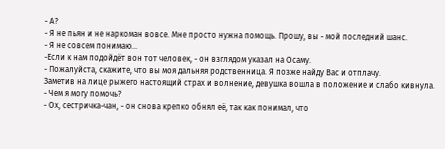- А?
- Я не пьян и не наркоман вовсе. Мне просто нужна помощь. Прошу, вы - мой последний шанс.
- Я не совсем понимаю...
-Если к нам подойдёт вон тот человек, - он взглядом указал на Осаму.
- Пожалуйста, скажите, что вы моя дальняя родственница. Я позже найду Вас и отплачу.
Заметив на лице рыжего настоящий страх и волнение, девушка вошла в положение и слабо кивнула.
- Чем я могу помочь?
- Ох, сестричка-чан, - он снова крепко обнял её, так как понимал, что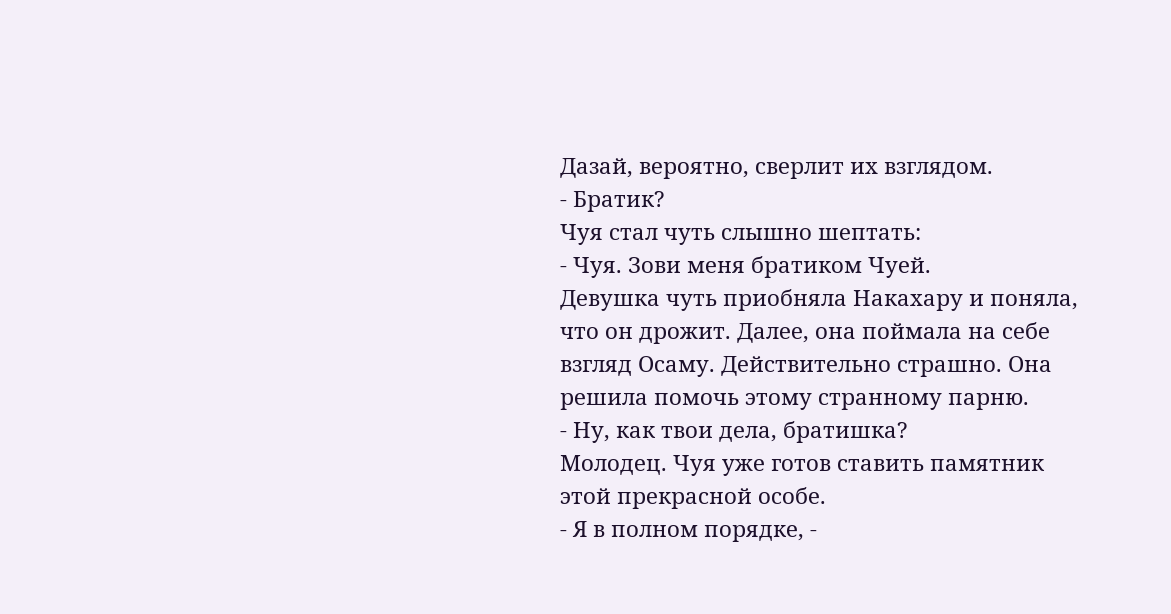Дазай, вероятно, сверлит их взглядом.
- Братик?
Чуя стал чуть слышно шептать:
- Чуя. Зови меня братиком Чуей.
Девушка чуть приобняла Накахару и поняла, что он дрожит. Далее, она поймала на себе взгляд Осаму. Действительно страшно. Она решила помочь этому странному парню.
- Ну, как твои дела, братишка?
Молодец. Чуя уже готов ставить памятник этой прекрасной особе.
- Я в полном порядке, -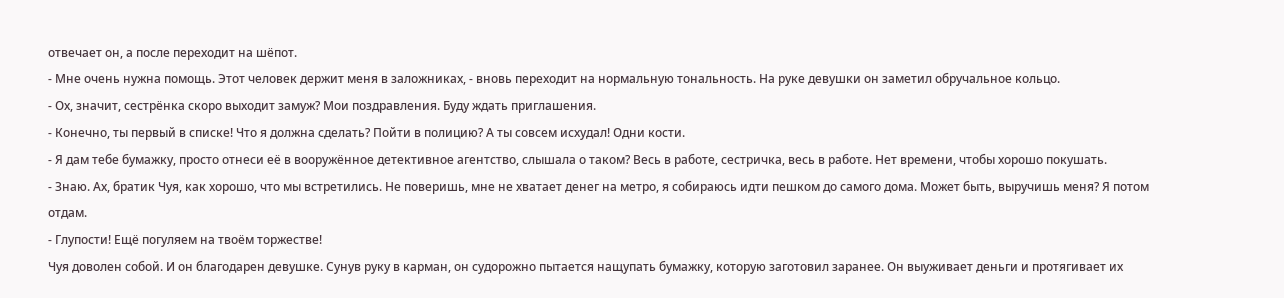отвечает он, а после переходит на шёпот.
- Мне очень нужна помощь. Этот человек держит меня в заложниках, - вновь переходит на нормальную тональность. На руке девушки он заметил обручальное кольцо.
- Ох, значит, сестрёнка скоро выходит замуж? Мои поздравления. Буду ждать приглашения.
- Конечно, ты первый в списке! Что я должна сделать? Пойти в полицию? А ты совсем исхудал! Одни кости.
- Я дам тебе бумажку, просто отнеси её в вооружённое детективное агентство, слышала о таком? Весь в работе, сестричка, весь в работе. Нет времени, чтобы хорошо покушать.
- Знаю. Ах, братик Чуя, как хорошо, что мы встретились. Не поверишь, мне не хватает денег на метро, я собираюсь идти пешком до самого дома. Может быть, выручишь меня? Я потом отдам.
- Глупости! Ещё погуляем на твоём торжестве!
Чуя доволен собой. И он благодарен девушке. Сунув руку в карман, он судорожно пытается нащупать бумажку, которую заготовил заранее. Он выуживает деньги и протягивает их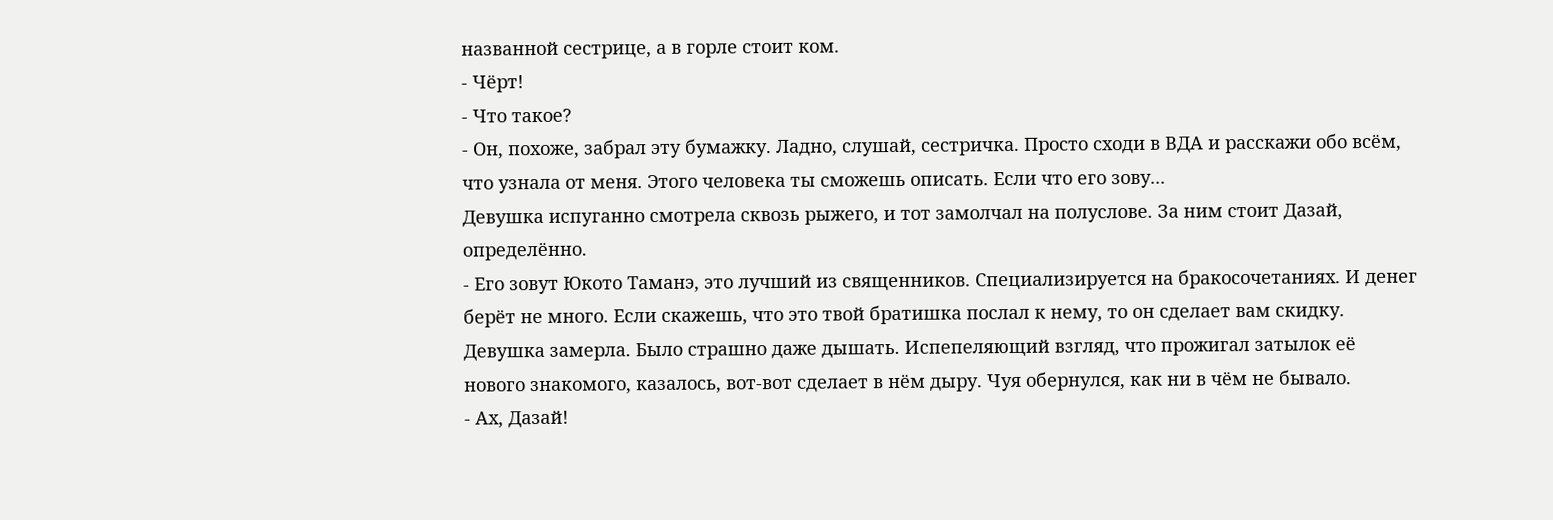названной сестрице, а в горле стоит ком.
- Чёрт!
- Что такое?
- Он, похоже, забрал эту бумажку. Ладно, слушай, сестричка. Просто сходи в ВДА и расскажи обо всём, что узнала от меня. Этого человека ты сможешь описать. Если что его зову...
Девушка испуганно смотрела сквозь рыжего, и тот замолчал на полуслове. За ним стоит Дазай, определённо.
- Его зовут Юкото Таманэ, это лучший из священников. Специализируется на бракосочетаниях. И денег берёт не много. Если скажешь, что это твой братишка послал к нему, то он сделает вам скидку.
Девушка замерла. Было страшно даже дышать. Испепеляющий взгляд, что прожигал затылок её нового знакомого, казалось, вот-вот сделает в нём дыру. Чуя обернулся, как ни в чём не бывало.
- Ах, Дазай!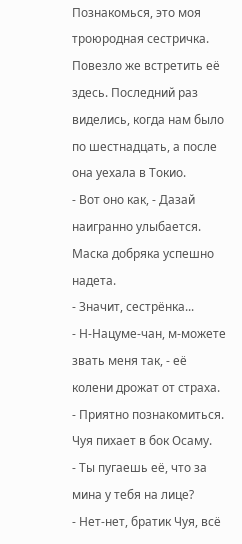Познакомься, это моя троюродная сестричка. Повезло же встретить её здесь. Последний раз виделись, когда нам было по шестнадцать, а после она уехала в Токио.
- Вот оно как, - Дазай наигранно улыбается. Маска добряка успешно надета.
- Значит, сестрёнка...
- Н-Нацуме-чан, м-можете звать меня так, - её колени дрожат от страха.
- Приятно познакомиться.
Чуя пихает в бок Осаму.
- Ты пугаешь её, что за мина у тебя на лице?
- Нет-нет, братик Чуя, всё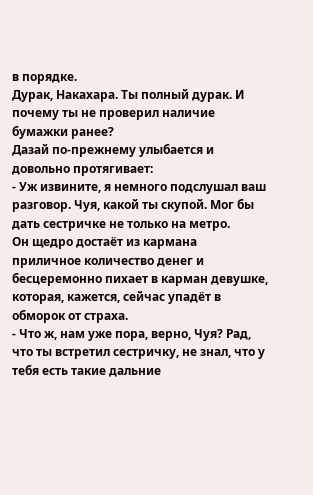в порядке.
Дурак, Накахара. Ты полный дурак. И почему ты не проверил наличие бумажки ранее?
Дазай по-прежнему улыбается и довольно протягивает:
- Уж извините, я немного подслушал ваш разговор. Чуя, какой ты скупой. Мог бы дать сестричке не только на метро.
Он щедро достаёт из кармана приличное количество денег и бесцеремонно пихает в карман девушке, которая, кажется, сейчас упадёт в обморок от страха.
- Что ж, нам уже пора, верно, Чуя? Рад, что ты встретил сестричку, не знал, что у тебя есть такие дальние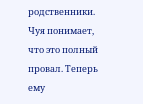родственники.
Чуя понимает, что это полный провал. Теперь ему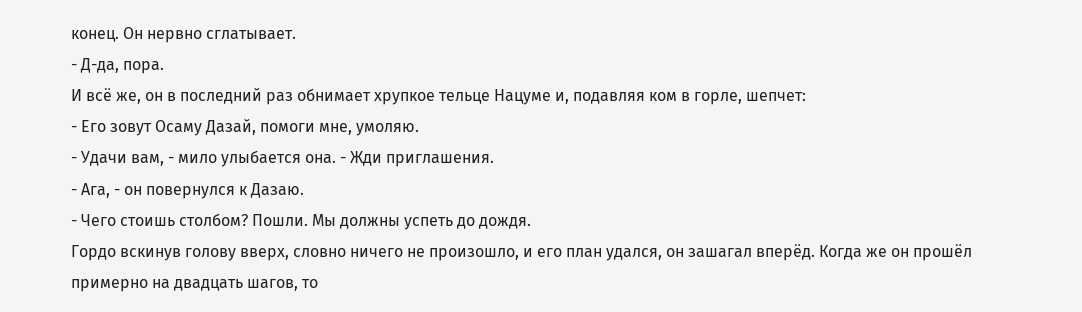конец. Он нервно сглатывает.
- Д-да, пора.
И всё же, он в последний раз обнимает хрупкое тельце Нацуме и, подавляя ком в горле, шепчет:
- Его зовут Осаму Дазай, помоги мне, умоляю.
- Удачи вам, - мило улыбается она. - Жди приглашения.
- Ага, - он повернулся к Дазаю.
- Чего стоишь столбом? Пошли. Мы должны успеть до дождя.
Гордо вскинув голову вверх, словно ничего не произошло, и его план удался, он зашагал вперёд. Когда же он прошёл примерно на двадцать шагов, то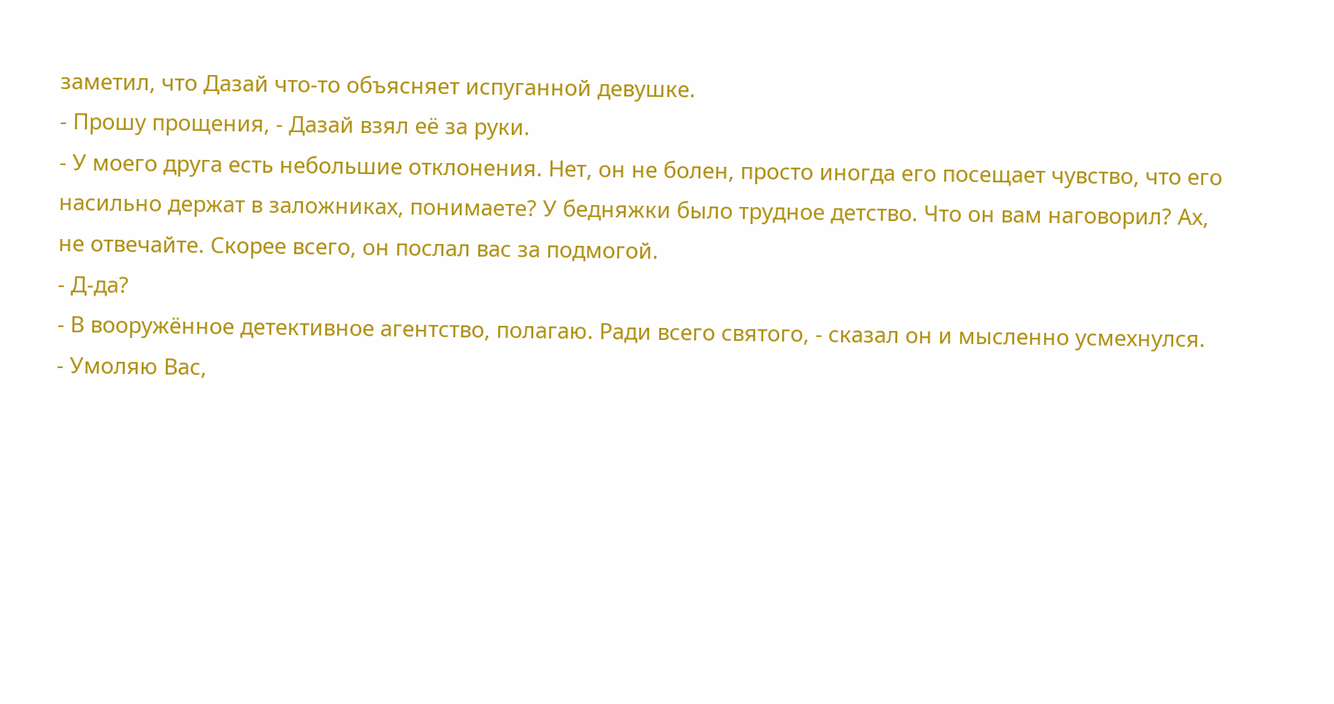заметил, что Дазай что-то объясняет испуганной девушке.
- Прошу прощения, - Дазай взял её за руки.
- У моего друга есть небольшие отклонения. Нет, он не болен, просто иногда его посещает чувство, что его насильно держат в заложниках, понимаете? У бедняжки было трудное детство. Что он вам наговорил? Ах, не отвечайте. Скорее всего, он послал вас за подмогой.
- Д-да?
- В вооружённое детективное агентство, полагаю. Ради всего святого, - сказал он и мысленно усмехнулся.
- Умоляю Вас,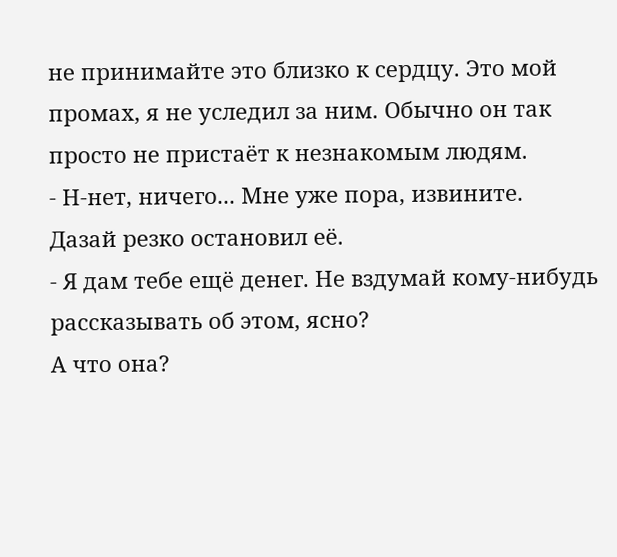не принимайте это близко к сердцу. Это мой промах, я не уследил за ним. Обычно он так просто не пристаёт к незнакомым людям.
- Н-нет, ничего... Мне уже пора, извините.
Дазай резко остановил её.
- Я дам тебе ещё денег. Не вздумай кому-нибудь рассказывать об этом, ясно?
А что она?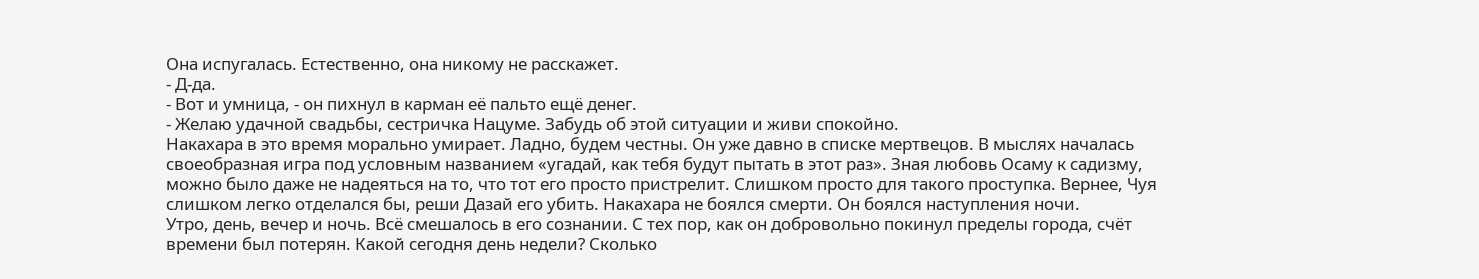Она испугалась. Естественно, она никому не расскажет.
- Д-да.
- Вот и умница, - он пихнул в карман её пальто ещё денег.
- Желаю удачной свадьбы, сестричка Нацуме. Забудь об этой ситуации и живи спокойно.
Накахара в это время морально умирает. Ладно, будем честны. Он уже давно в списке мертвецов. В мыслях началась своеобразная игра под условным названием «угадай, как тебя будут пытать в этот раз». Зная любовь Осаму к садизму, можно было даже не надеяться на то, что тот его просто пристрелит. Слишком просто для такого проступка. Вернее, Чуя слишком легко отделался бы, реши Дазай его убить. Накахара не боялся смерти. Он боялся наступления ночи.
Утро, день, вечер и ночь. Всё смешалось в его сознании. С тех пор, как он добровольно покинул пределы города, счёт времени был потерян. Какой сегодня день недели? Сколько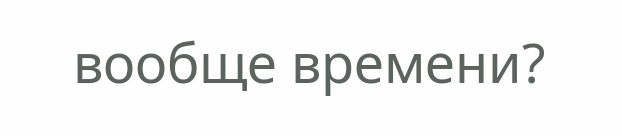вообще времени?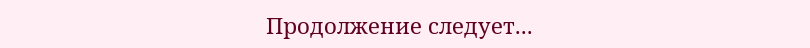Продолжение следует...